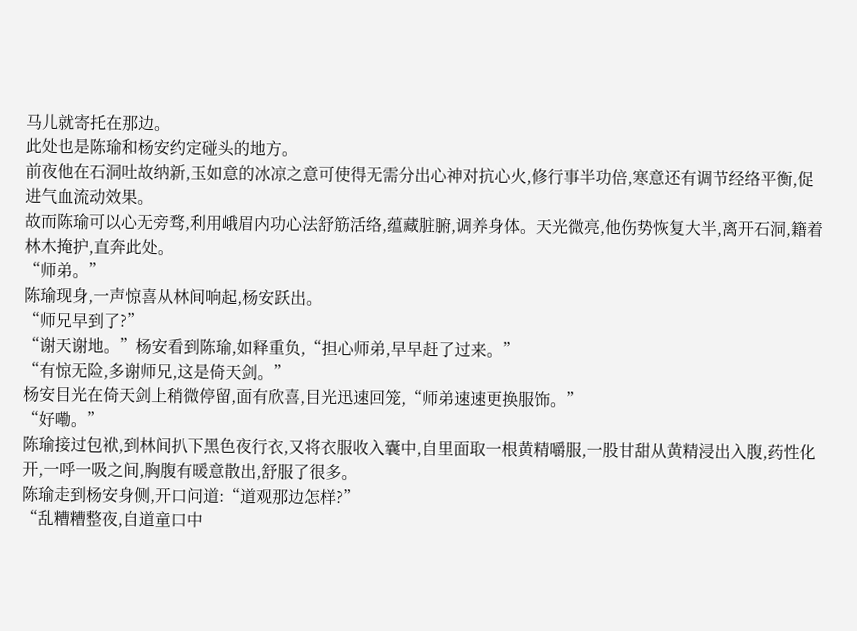马儿就寄托在那边。
此处也是陈瑜和杨安约定碰头的地方。
前夜他在石洞吐故纳新,玉如意的冰凉之意可使得无需分出心神对抗心火,修行事半功倍,寒意还有调节经络平衡,促进气血流动效果。
故而陈瑜可以心无旁骛,利用峨眉内功心法舒筋活络,蕴藏脏腑,调养身体。天光微亮,他伤势恢复大半,离开石洞,籍着林木掩护,直奔此处。
“师弟。”
陈瑜现身,一声惊喜从林间响起,杨安跃出。
“师兄早到了?”
“谢天谢地。”杨安看到陈瑜,如释重负,“担心师弟,早早赶了过来。”
“有惊无险,多谢师兄,这是倚天剑。”
杨安目光在倚天剑上稍微停留,面有欣喜,目光迅速回笼,“师弟速速更换服饰。”
“好嘞。”
陈瑜接过包袱,到林间扒下黑色夜行衣,又将衣服收入囊中,自里面取一根黄精嚼服,一股甘甜从黄精浸出入腹,药性化开,一呼一吸之间,胸腹有暖意散出,舒服了很多。
陈瑜走到杨安身侧,开口问道:“道观那边怎样?”
“乱糟糟整夜,自道童口中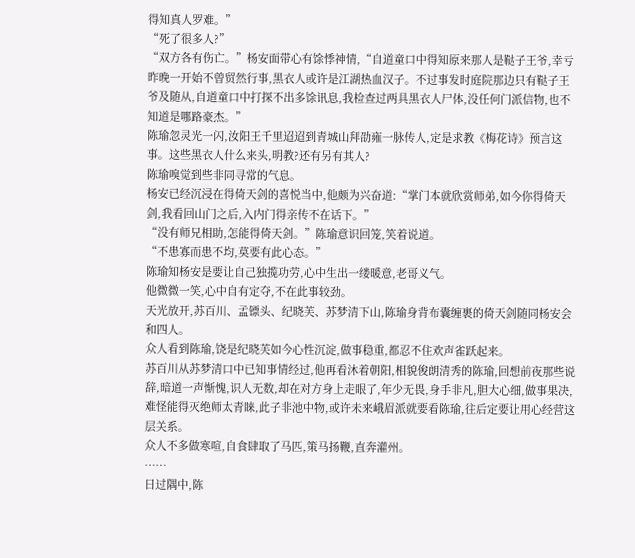得知真人罗难。”
“死了很多人?”
“双方各有伤亡。”杨安面带心有馀悸神情,“自道童口中得知原来那人是鞑子王爷,幸亏昨晚一开始不曾贸然行事,黑衣人或许是江湖热血汉子。不过事发时庭院那边只有鞑子王爷及随从,自道童口中打探不出多馀讯息,我检查过两具黑衣人尸体,没任何门派信物,也不知道是哪路豪杰。”
陈瑜忽灵光一闪,汝阳王千里迢迢到青城山拜劭雍一脉传人,定是求教《梅花诗》预言这事。这些黑衣人什么来头,明教?还有另有其人?
陈瑜嗅觉到些非同寻常的气息。
杨安已经沉浸在得倚天剑的喜悦当中,他颇为兴奋道:“掌门本就欣赏师弟,如今你得倚天剑,我看回山门之后,入内门得亲传不在话下。”
“没有师兄相助,怎能得倚天剑。”陈瑜意识回笼,笑着说道。
“不患寡而患不均,莫要有此心态。”
陈瑜知杨安是要让自己独揽功劳,心中生出一缕暖意,老哥义气。
他微微一笑,心中自有定夺,不在此事较劲。
天光放开,苏百川、孟镖头、纪晓芙、苏梦清下山,陈瑜身背布囊缠裹的倚天剑随同杨安会和四人。
众人看到陈瑜,饶是纪晓芙如今心性沉淀,做事稳重,都忍不住欢声雀跃起来。
苏百川从苏梦清口中已知事情经过,他再看沐着朝阳,相貌俊朗清秀的陈瑜,回想前夜那些说辞,暗道一声惭愧,识人无数,却在对方身上走眼了,年少无畏,身手非凡,胆大心细,做事果决,难怪能得灭绝师太青睐,此子非池中物,或许未来峨眉派就要看陈瑜,往后定要让用心经营这层关系。
众人不多做寒喧,自食肆取了马匹,策马扬鞭,直奔灌州。
……
日过隅中,陈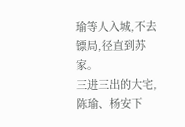瑜等人入城,不去镖局,径直到苏家。
三进三出的大宅,陈瑜、杨安下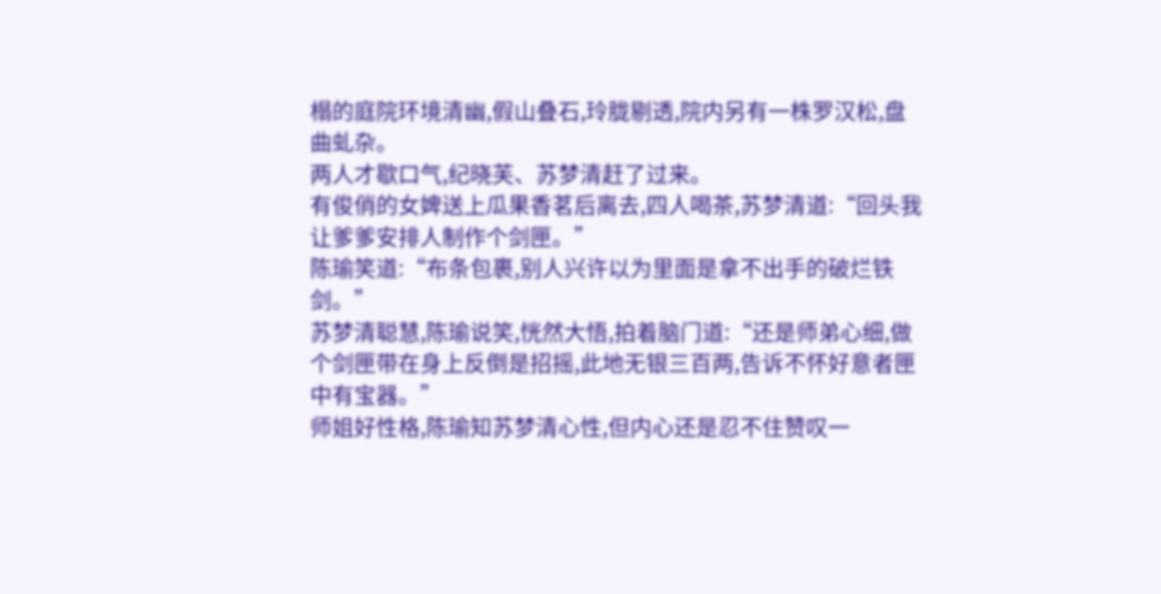榻的庭院环境清幽,假山叠石,玲胧剔透,院内另有一株罗汉松,盘曲虬杂。
两人才歇口气,纪晓芙、苏梦清赶了过来。
有俊俏的女婢送上瓜果香茗后离去,四人喝茶,苏梦清道:“回头我让爹爹安排人制作个剑匣。”
陈瑜笑道:“布条包裹,别人兴许以为里面是拿不出手的破烂铁剑。”
苏梦清聪慧,陈瑜说笑,恍然大悟,拍着脑门道:“还是师弟心细,做个剑匣带在身上反倒是招摇,此地无银三百两,告诉不怀好意者匣中有宝器。”
师姐好性格,陈瑜知苏梦清心性,但内心还是忍不住赞叹一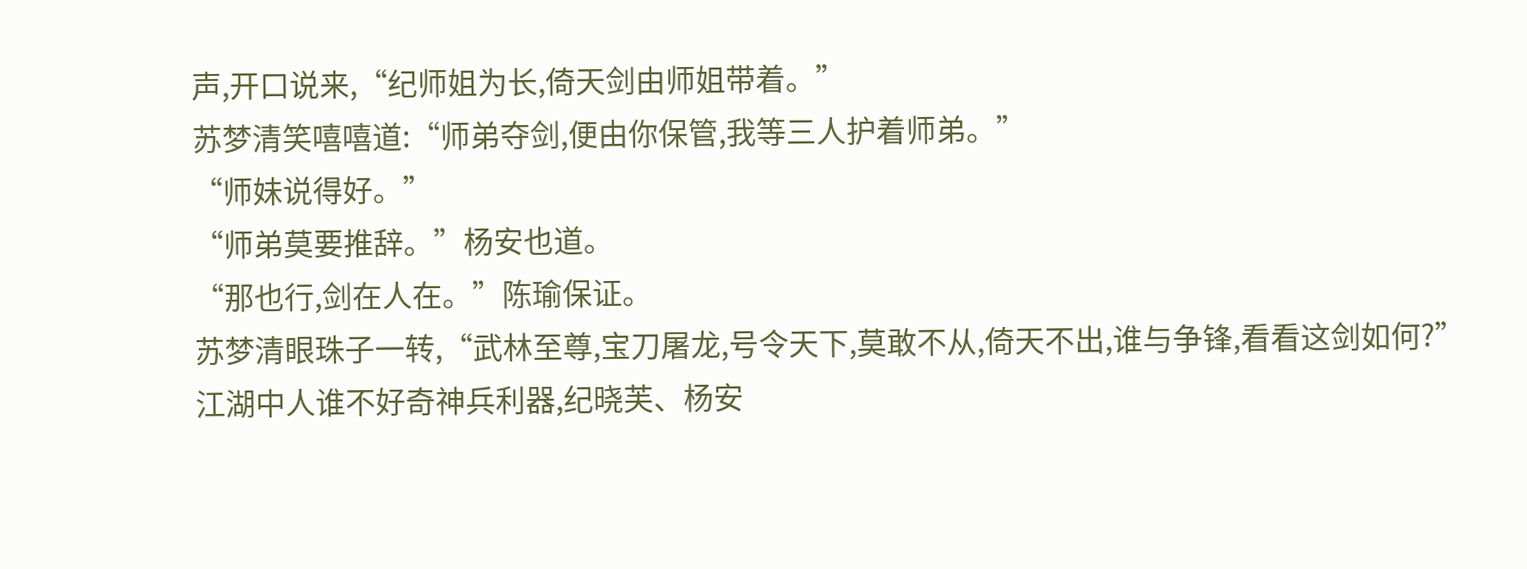声,开口说来,“纪师姐为长,倚天剑由师姐带着。”
苏梦清笑嘻嘻道:“师弟夺剑,便由你保管,我等三人护着师弟。”
“师妹说得好。”
“师弟莫要推辞。”杨安也道。
“那也行,剑在人在。”陈瑜保证。
苏梦清眼珠子一转,“武林至尊,宝刀屠龙,号令天下,莫敢不从,倚天不出,谁与争锋,看看这剑如何?”
江湖中人谁不好奇神兵利器,纪晓芙、杨安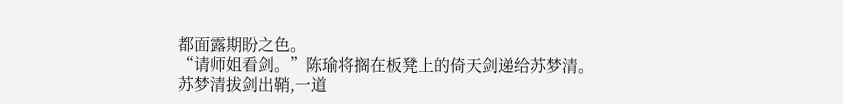都面露期盼之色。
“请师姐看剑。”陈瑜将搁在板凳上的倚天剑递给苏梦清。
苏梦清拔剑出鞘,一道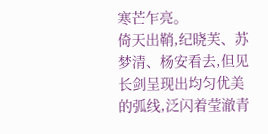寒芒乍亮。
倚天出鞘,纪晓芙、苏梦清、杨安看去,但见长剑呈现出均匀优美的弧线,泛闪着莹澈青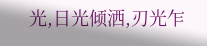光,日光倾洒,刃光乍